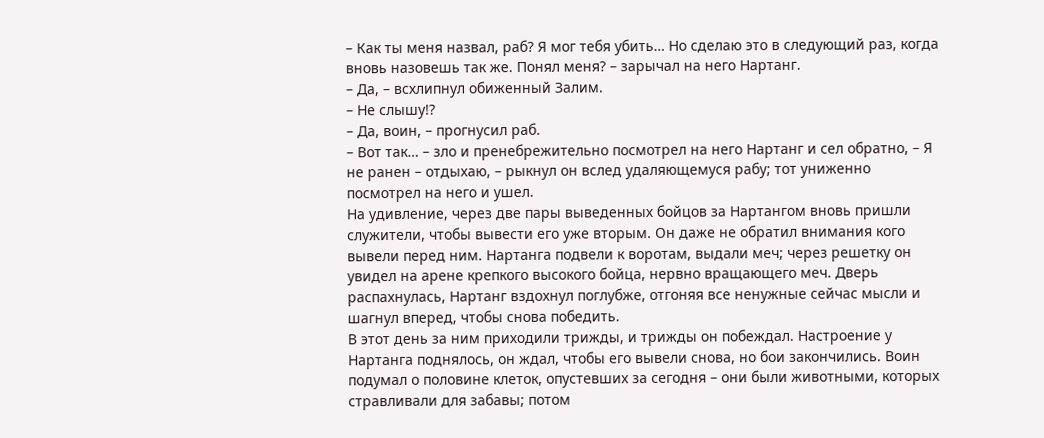– Как ты меня назвал, раб? Я мог тебя убить… Но сделаю это в следующий раз, когда вновь назовешь так же. Понял меня? – зарычал на него Нартанг.
– Да, – всхлипнул обиженный Залим.
– Не слышу!?
– Да, воин, – прогнусил раб.
– Вот так… – зло и пренебрежительно посмотрел на него Нартанг и сел обратно, – Я не ранен – отдыхаю, – рыкнул он вслед удаляющемуся рабу; тот униженно посмотрел на него и ушел.
На удивление, через две пары выведенных бойцов за Нартангом вновь пришли служители, чтобы вывести его уже вторым. Он даже не обратил внимания кого вывели перед ним. Нартанга подвели к воротам, выдали меч; через решетку он увидел на арене крепкого высокого бойца, нервно вращающего меч. Дверь распахнулась, Нартанг вздохнул поглубже, отгоняя все ненужные сейчас мысли и шагнул вперед, чтобы снова победить.
В этот день за ним приходили трижды, и трижды он побеждал. Настроение у Нартанга поднялось, он ждал, чтобы его вывели снова, но бои закончились. Воин подумал о половине клеток, опустевших за сегодня – они были животными, которых стравливали для забавы; потом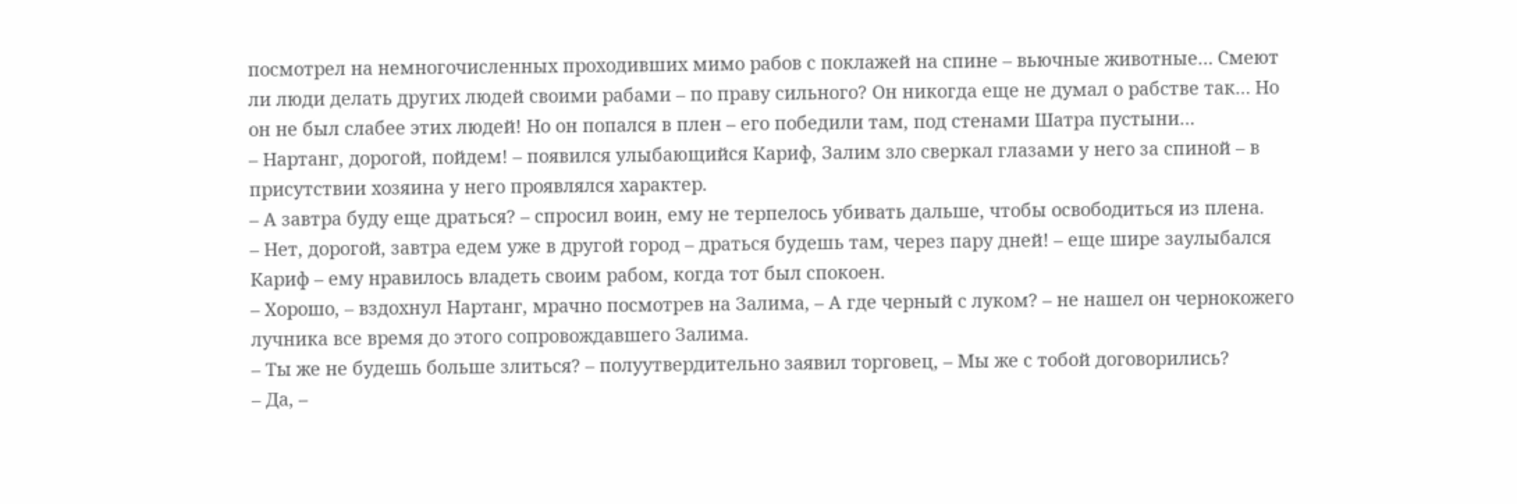посмотрел на немногочисленных проходивших мимо рабов с поклажей на спине – вьючные животные… Смеют ли люди делать других людей своими рабами – по праву сильного? Он никогда еще не думал о рабстве так… Но он не был слабее этих людей! Но он попался в плен – его победили там, под стенами Шатра пустыни…
– Нартанг, дорогой, пойдем! – появился улыбающийся Кариф, Залим зло сверкал глазами у него за спиной – в присутствии хозяина у него проявлялся характер.
– А завтра буду еще драться? – спросил воин, ему не терпелось убивать дальше, чтобы освободиться из плена.
– Нет, дорогой, завтра едем уже в другой город – драться будешь там, через пару дней! – еще шире заулыбался Кариф – ему нравилось владеть своим рабом, когда тот был спокоен.
– Хорошо, – вздохнул Нартанг, мрачно посмотрев на Залима, – А где черный с луком? – не нашел он чернокожего лучника все время до этого сопровождавшего Залима.
– Ты же не будешь больше злиться? – полуутвердительно заявил торговец, – Мы же с тобой договорились?
– Да, –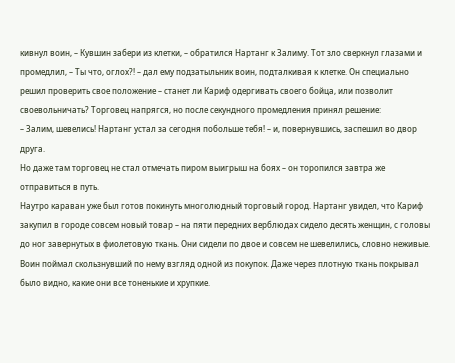кивнул воин, – Кувшин забери из клетки, – обратился Нартанг к Залиму. Тот зло сверкнул глазами и промедлил, – Ты что, оглох?! – дал ему подзатыльник воин, подталкивая к клетке. Он специально решил проверить свое положение – станет ли Кариф одергивать своего бойца, или позволит своевольничать? Торговец напрягся, но после секундного промедления принял решение:
– Залим, шевелись! Нартанг устал за сегодня побольше тебя! – и, повернувшись, заспешил во двор друга.
Но даже там торговец не стал отмечать пиром выигрыш на боях – он торопился завтра же отправиться в путь.
Наутро караван уже был готов покинуть многолюдный торговый город. Нартанг увидел, что Кариф закупил в городе совсем новый товар – на пяти передних верблюдах сидело десять женщин, с головы до ног завернутых в фиолетовую ткань. Они сидели по двое и совсем не шевелились, словно неживые. Воин поймал скользнувший по нему взгляд одной из покупок. Даже через плотную ткань покрывал было видно, какие они все тоненькие и хрупкие.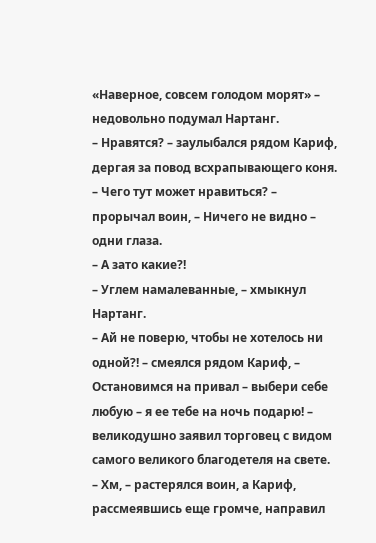«Наверное, совсем голодом морят» – недовольно подумал Нартанг.
– Нравятся? – заулыбался рядом Кариф, дергая за повод всхрапывающего коня.
– Чего тут может нравиться? – прорычал воин, – Ничего не видно – одни глаза.
– А зато какие?!
– Углем намалеванные, – хмыкнул Нартанг.
– Ай не поверю, чтобы не хотелось ни одной?! – смеялся рядом Кариф, – Остановимся на привал – выбери себе любую – я ее тебе на ночь подарю! – великодушно заявил торговец с видом самого великого благодетеля на свете.
– Хм, – растерялся воин, а Кариф, рассмеявшись еще громче, направил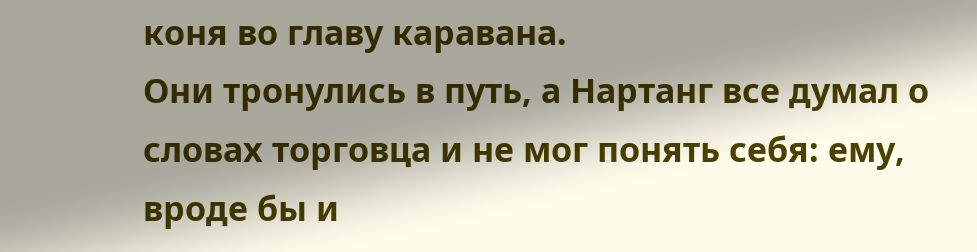коня во главу каравана.
Они тронулись в путь, а Нартанг все думал о словах торговца и не мог понять себя: ему, вроде бы и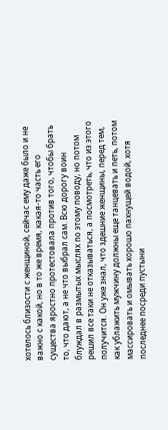хотелось близости с женщиной, сейчас ему даже было и не важно с какой, но в то же время, какая-то часть его существа яростно протестовала против того, чтобы брать то, что дают, а не что выбрал сам. Всю дорогу воин блуждал в размытых мыслях по этому поводу, но потом решил все таки не отказываться, а посмотреть, что из этого получится. Он уже знал, что здешние женщины, перед тем, как ублажить мужчину должны еще танцевать и петь, потом массировать и омывать хорошо пахнущей водой, хотя последнее посреди пустыни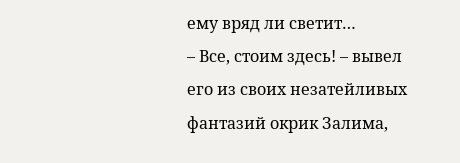ему вряд ли светит…
– Все, стоим здесь! – вывел его из своих незатейливых фантазий окрик Залима,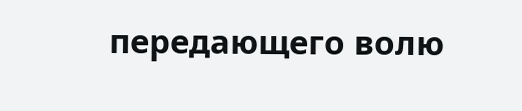передающего волю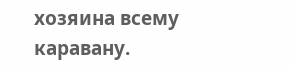хозяина всему каравану.